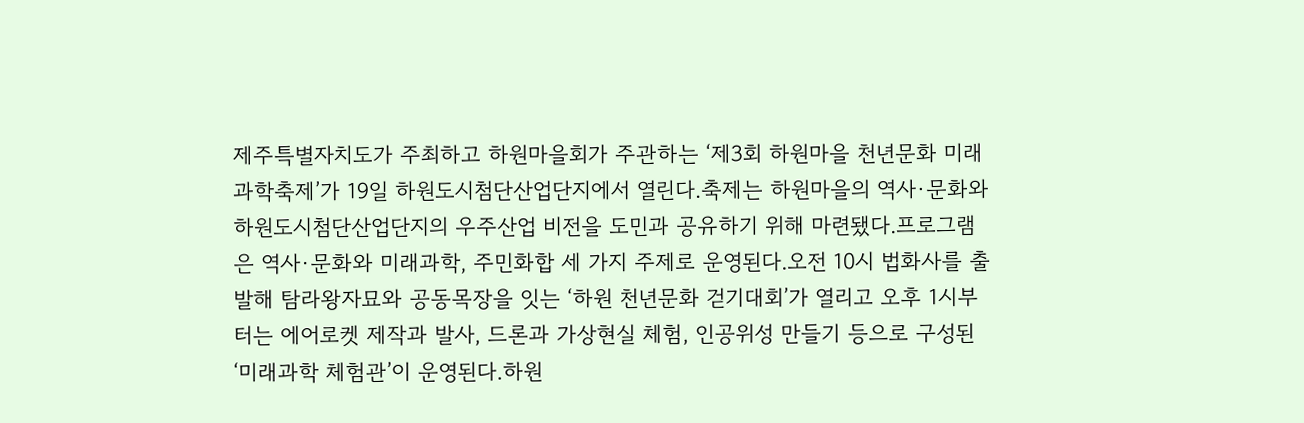제주특별자치도가 주최하고 하원마을회가 주관하는 ‘제3회 하원마을 천년문화 미래과학축제’가 19일 하원도시첨단산업단지에서 열린다.축제는 하원마을의 역사·문화와 하원도시첨단산업단지의 우주산업 비전을 도민과 공유하기 위해 마련됐다.프로그램은 역사·문화와 미래과학, 주민화합 세 가지 주제로 운영된다.오전 10시 법화사를 출발해 탐라왕자묘와 공동목장을 잇는 ‘하원 천년문화 걷기대회’가 열리고 오후 1시부터는 에어로켓 제작과 발사, 드론과 가상현실 체험, 인공위성 만들기 등으로 구성된 ‘미래과학 체험관’이 운영된다.하원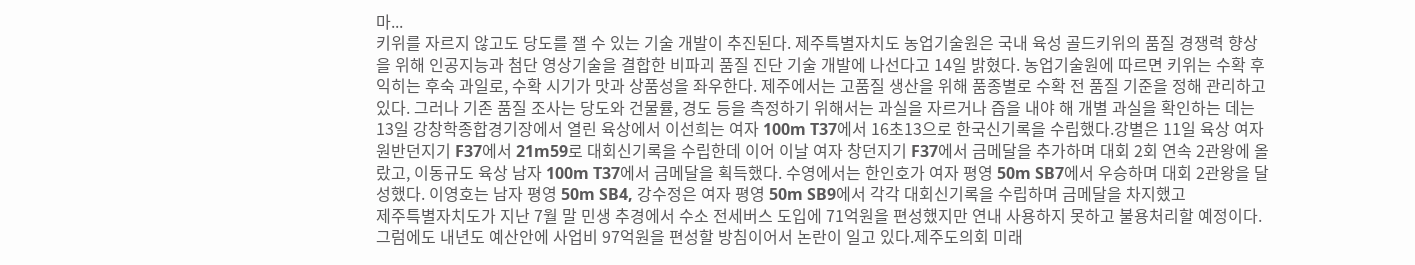마...
키위를 자르지 않고도 당도를 잴 수 있는 기술 개발이 추진된다. 제주특별자치도 농업기술원은 국내 육성 골드키위의 품질 경쟁력 향상을 위해 인공지능과 첨단 영상기술을 결합한 비파괴 품질 진단 기술 개발에 나선다고 14일 밝혔다. 농업기술원에 따르면 키위는 수확 후 익히는 후숙 과일로, 수확 시기가 맛과 상품성을 좌우한다. 제주에서는 고품질 생산을 위해 품종별로 수확 전 품질 기준을 정해 관리하고 있다. 그러나 기존 품질 조사는 당도와 건물률, 경도 등을 측정하기 위해서는 과실을 자르거나 즙을 내야 해 개별 과실을 확인하는 데는
13일 강창학종합경기장에서 열린 육상에서 이선희는 여자 100m T37에서 16초13으로 한국신기록을 수립했다.강별은 11일 육상 여자 원반던지기 F37에서 21m59로 대회신기록을 수립한데 이어 이날 여자 창던지기 F37에서 금메달을 추가하며 대회 2회 연속 2관왕에 올랐고, 이동규도 육상 남자 100m T37에서 금메달을 획득했다. 수영에서는 한인호가 여자 평영 50m SB7에서 우승하며 대회 2관왕을 달성했다. 이영호는 남자 평영 50m SB4, 강수정은 여자 평영 50m SB9에서 각각 대회신기록을 수립하며 금메달을 차지했고
제주특별자치도가 지난 7월 말 민생 추경에서 수소 전세버스 도입에 71억원을 편성했지만 연내 사용하지 못하고 불용처리할 예정이다. 그럼에도 내년도 예산안에 사업비 97억원을 편성할 방침이어서 논란이 일고 있다.제주도의회 미래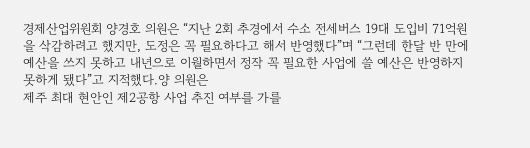경제산업위원회 양경호 의원은 “지난 2회 추경에서 수소 전세버스 19대 도입비 71억원을 삭감하려고 했지만, 도정은 꼭 필요하다고 해서 반영했다”며 “그런데 한달 반 만에 예산을 쓰지 못하고 내년으로 이월하면서 정작 꼭 필요한 사업에 쓸 예산은 반영하지 못하게 됐다”고 지적했다.양 의원은
제주 최대 현안인 제2공항 사업 추진 여부를 가를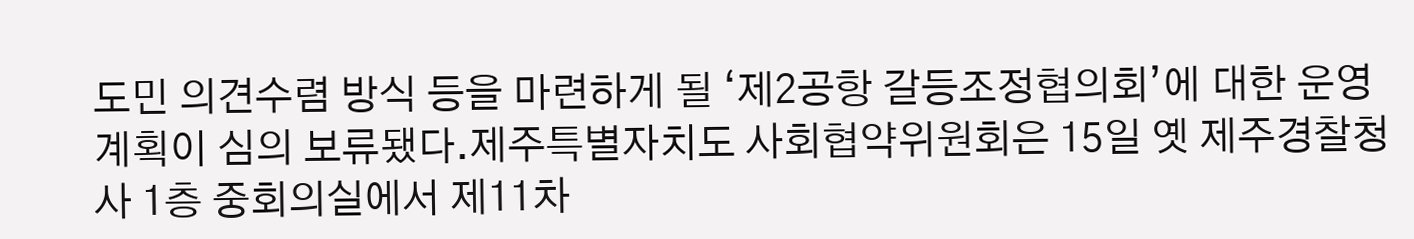도민 의견수렴 방식 등을 마련하게 될 ‘제2공항 갈등조정협의회’에 대한 운영계획이 심의 보류됐다.제주특별자치도 사회협약위원회은 15일 옛 제주경찰청사 1층 중회의실에서 제11차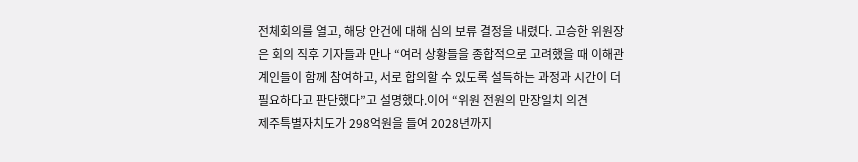전체회의를 열고, 해당 안건에 대해 심의 보류 결정을 내렸다. 고승한 위원장은 회의 직후 기자들과 만나 “여러 상황들을 종합적으로 고려했을 때 이해관계인들이 함께 참여하고, 서로 합의할 수 있도록 설득하는 과정과 시간이 더 필요하다고 판단했다”고 설명했다.이어 “위원 전원의 만장일치 의견
제주특별자치도가 298억원을 들여 2028년까지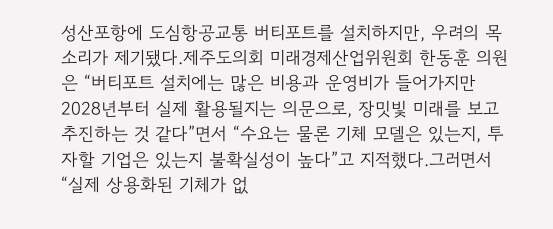성산포항에 도심항공교통 버티포트를 설치하지만, 우려의 목소리가 제기됐다.제주도의회 미래경제산업위원회 한동훈 의원은 “버티포트 설치에는 많은 비용과 운영비가 들어가지만 2028년부터 실제 활용될지는 의문으로, 장밋빛 미래를 보고 추진하는 것 같다”면서 “수요는 물론 기체 모델은 있는지, 투자할 기업은 있는지 불확실성이 높다”고 지적했다.그러면서 “실제 상용화된 기체가 없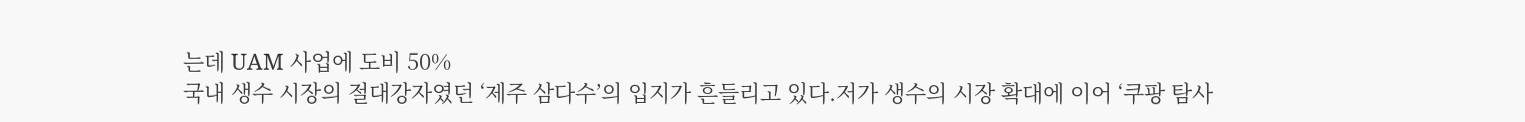는데 UAM 사업에 도비 50%
국내 생수 시장의 절대강자였던 ‘제주 삼다수’의 입지가 흔들리고 있다.저가 생수의 시장 확대에 이어 ‘쿠팡 탐사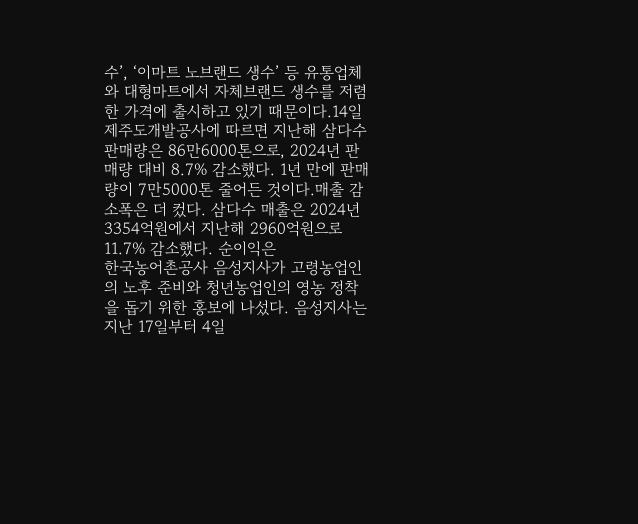수’, ‘이마트 노브랜드 생수’ 등 유통업체와 대형마트에서 자체브랜드 생수를 저렴한 가격에 출시하고 있기 때문이다.14일 제주도개발공사에 따르면 지난해 삼다수 판매량은 86만6000톤으로, 2024년 판매량 대비 8.7% 감소했다. 1년 만에 판매량이 7만5000톤 줄어든 것이다.매출 감소폭은 더 컸다. 삼다수 매출은 2024년 3354억원에서 지난해 2960억원으로 11.7% 감소했다. 순이익은
한국농어촌공사 음성지사가 고령농업인의 노후 준비와 청년농업인의 영농 정착을 돕기 위한 홍보에 나섰다. 음성지사는 지난 17일부터 4일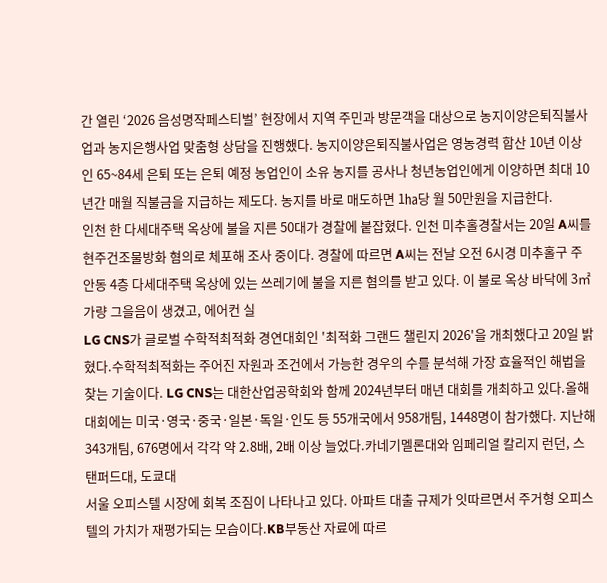간 열린 ‘2026 음성명작페스티벌’ 현장에서 지역 주민과 방문객을 대상으로 농지이양은퇴직불사업과 농지은행사업 맞춤형 상담을 진행했다. 농지이양은퇴직불사업은 영농경력 합산 10년 이상인 65~84세 은퇴 또는 은퇴 예정 농업인이 소유 농지를 공사나 청년농업인에게 이양하면 최대 10년간 매월 직불금을 지급하는 제도다. 농지를 바로 매도하면 1㏊당 월 50만원을 지급한다.
인천 한 다세대주택 옥상에 불을 지른 50대가 경찰에 붙잡혔다. 인천 미추홀경찰서는 20일 A씨를 현주건조물방화 혐의로 체포해 조사 중이다. 경찰에 따르면 A씨는 전날 오전 6시경 미추홀구 주안동 4층 다세대주택 옥상에 있는 쓰레기에 불을 지른 혐의를 받고 있다. 이 불로 옥상 바닥에 3㎡ 가량 그을음이 생겼고, 에어컨 실
LG CNS가 글로벌 수학적최적화 경연대회인 '최적화 그랜드 챌린지 2026'을 개최했다고 20일 밝혔다.수학적최적화는 주어진 자원과 조건에서 가능한 경우의 수를 분석해 가장 효율적인 해법을 찾는 기술이다. LG CNS는 대한산업공학회와 함께 2024년부터 매년 대회를 개최하고 있다.올해 대회에는 미국·영국·중국·일본·독일·인도 등 55개국에서 958개팀, 1448명이 참가했다. 지난해 343개팀, 676명에서 각각 약 2.8배, 2배 이상 늘었다.카네기멜론대와 임페리얼 칼리지 런던, 스탠퍼드대, 도쿄대
서울 오피스텔 시장에 회복 조짐이 나타나고 있다. 아파트 대출 규제가 잇따르면서 주거형 오피스텔의 가치가 재평가되는 모습이다.KB부동산 자료에 따르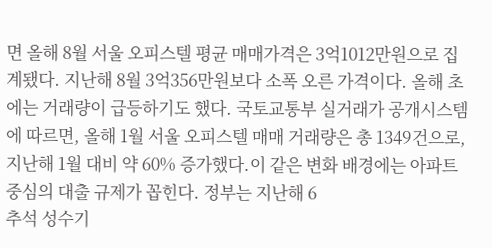면 올해 8월 서울 오피스텔 평균 매매가격은 3억1012만원으로 집계됐다. 지난해 8월 3억356만원보다 소폭 오른 가격이다. 올해 초에는 거래량이 급등하기도 했다. 국토교통부 실거래가 공개시스템에 따르면, 올해 1월 서울 오피스텔 매매 거래량은 총 1349건으로, 지난해 1월 대비 약 60% 증가했다.이 같은 변화 배경에는 아파트 중심의 대출 규제가 꼽힌다. 정부는 지난해 6
추석 성수기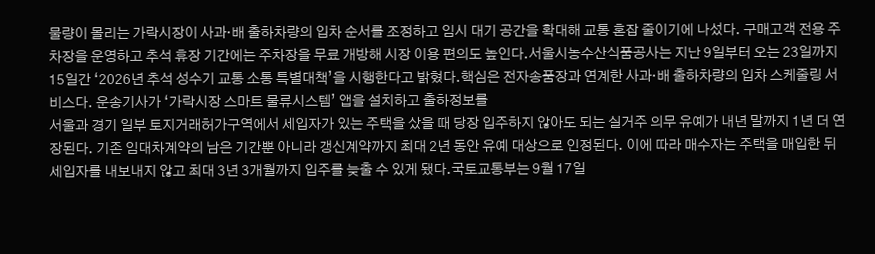물량이 몰리는 가락시장이 사과·배 출하차량의 입차 순서를 조정하고 임시 대기 공간을 확대해 교통 혼잡 줄이기에 나섰다. 구매고객 전용 주차장을 운영하고 추석 휴장 기간에는 주차장을 무료 개방해 시장 이용 편의도 높인다.서울시농수산식품공사는 지난 9일부터 오는 23일까지 15일간 ‘2026년 추석 성수기 교통 소통 특별대책’을 시행한다고 밝혔다.핵심은 전자송품장과 연계한 사과·배 출하차량의 입차 스케줄링 서비스다. 운송기사가 ‘가락시장 스마트 물류시스템’ 앱을 설치하고 출하정보를
서울과 경기 일부 토지거래허가구역에서 세입자가 있는 주택을 샀을 때 당장 입주하지 않아도 되는 실거주 의무 유예가 내년 말까지 1년 더 연장된다. 기존 임대차계약의 남은 기간뿐 아니라 갱신계약까지 최대 2년 동안 유예 대상으로 인정된다. 이에 따라 매수자는 주택을 매입한 뒤 세입자를 내보내지 않고 최대 3년 3개월까지 입주를 늦출 수 있게 됐다.국토교통부는 9월 17일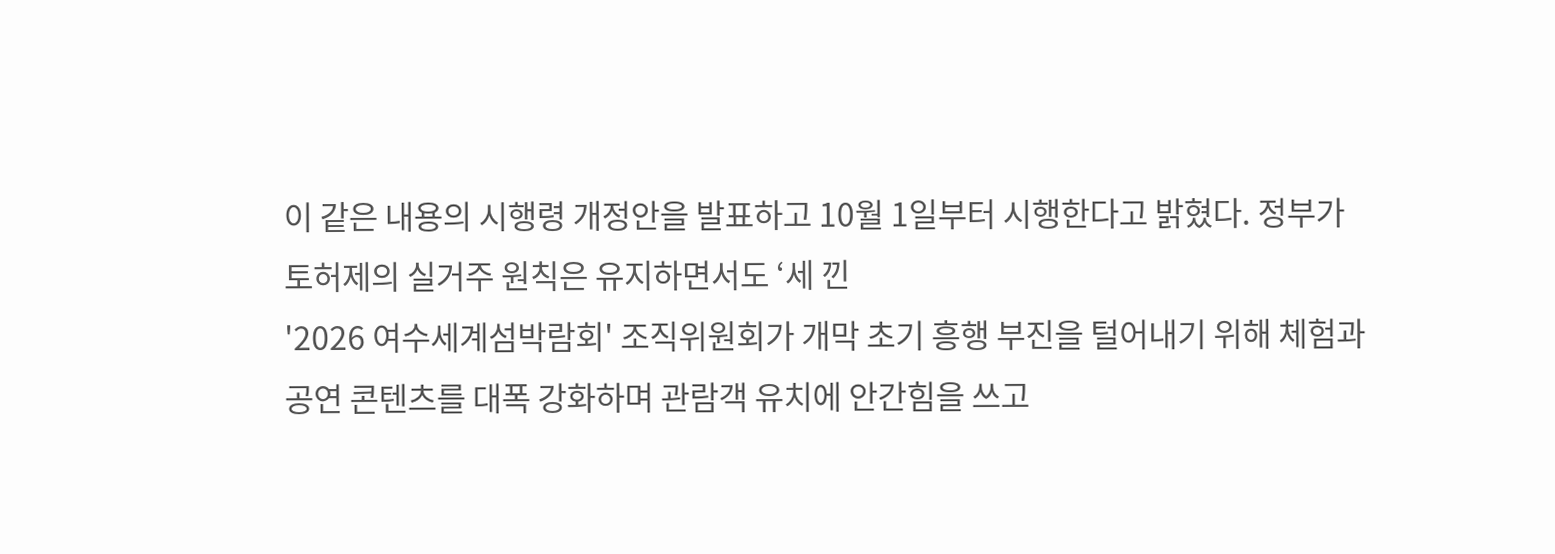이 같은 내용의 시행령 개정안을 발표하고 10월 1일부터 시행한다고 밝혔다. 정부가 토허제의 실거주 원칙은 유지하면서도 ‘세 낀
'2026 여수세계섬박람회' 조직위원회가 개막 초기 흥행 부진을 털어내기 위해 체험과 공연 콘텐츠를 대폭 강화하며 관람객 유치에 안간힘을 쓰고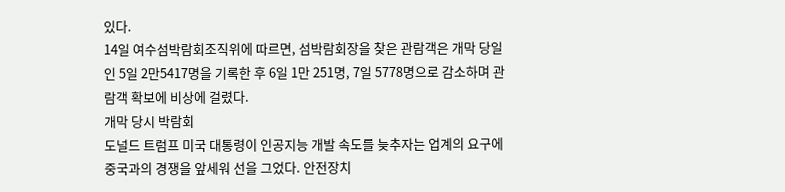있다.
14일 여수섬박람회조직위에 따르면, 섬박람회장을 찾은 관람객은 개막 당일인 5일 2만5417명을 기록한 후 6일 1만 251명, 7일 5778명으로 감소하며 관람객 확보에 비상에 걸렸다.
개막 당시 박람회
도널드 트럼프 미국 대통령이 인공지능 개발 속도를 늦추자는 업계의 요구에 중국과의 경쟁을 앞세워 선을 그었다. 안전장치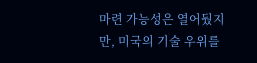마련 가능성은 열어뒀지만, 미국의 기술 우위를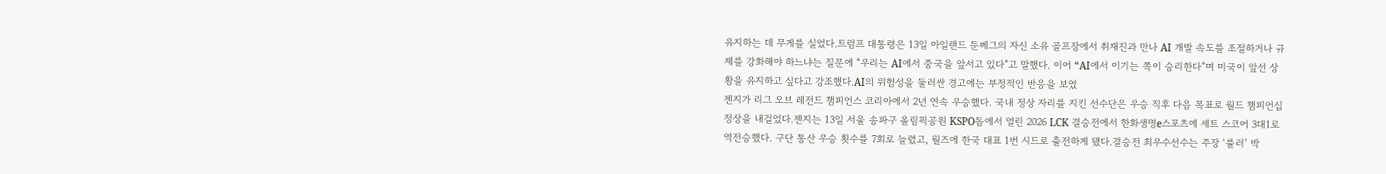유지하는 데 무게를 실었다.트럼프 대통령은 13일 아일랜드 둔베그의 자신 소유 골프장에서 취재진과 만나 AI 개발 속도를 조절하거나 규제를 강화해야 하느냐는 질문에 “우리는 AI에서 중국을 앞서고 있다”고 말했다. 이어 “AI에서 이기는 쪽이 승리한다”며 미국이 앞선 상황을 유지하고 싶다고 강조했다.AI의 위험성을 둘러싼 경고에는 부정적인 반응을 보였
젠지가 리그 오브 레전드 챔피언스 코리아에서 2년 연속 우승했다. 국내 정상 자리를 지킨 선수단은 우승 직후 다음 목표로 월드 챔피언십 정상을 내걸었다.젠지는 13일 서울 송파구 올림픽공원 KSPO돔에서 열린 2026 LCK 결승전에서 한화생명e스포츠에 세트 스코어 3대1로 역전승했다. 구단 통산 우승 횟수를 7회로 늘렸고, 월즈에 한국 대표 1번 시드로 출전하게 됐다.결승전 최우수선수는 주장 ‘룰러’ 박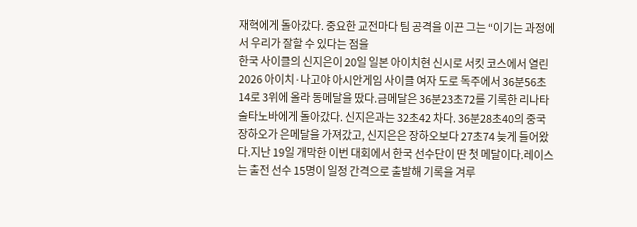재혁에게 돌아갔다. 중요한 교전마다 팀 공격을 이끈 그는 “이기는 과정에서 우리가 잘할 수 있다는 점을
한국 사이클의 신지은이 20일 일본 아이치현 신시로 서킷 코스에서 열린 2026 아이치·나고야 아시안게임 사이클 여자 도로 독주에서 36분56초14로 3위에 올라 동메달을 땄다.금메달은 36분23초72를 기록한 리나타 술타노바에게 돌아갔다. 신지은과는 32초42 차다. 36분28초40의 중국 장하오가 은메달을 가져갔고, 신지은은 장하오보다 27초74 늦게 들어왔다.지난 19일 개막한 이번 대회에서 한국 선수단이 딴 첫 메달이다.레이스는 출전 선수 15명이 일정 간격으로 출발해 기록을 겨루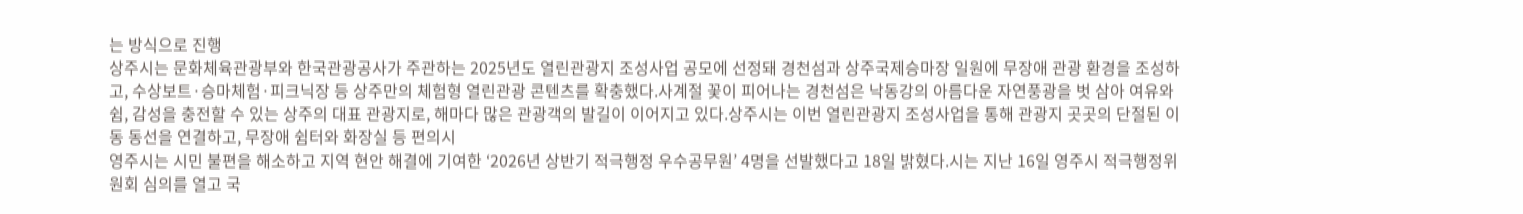는 방식으로 진행
상주시는 문화체육관광부와 한국관광공사가 주관하는 2025년도 열린관광지 조성사업 공모에 선정돼 경천섬과 상주국제승마장 일원에 무장애 관광 환경을 조성하고, 수상보트·승마체험·피크닉장 등 상주만의 체험형 열린관광 콘텐츠를 확충했다.사계절 꽃이 피어나는 경천섬은 낙동강의 아름다운 자연풍광을 벗 삼아 여유와 쉼, 감성을 충전할 수 있는 상주의 대표 관광지로, 해마다 많은 관광객의 발길이 이어지고 있다.상주시는 이번 열린관광지 조성사업을 통해 관광지 곳곳의 단절된 이동 동선을 연결하고, 무장애 쉼터와 화장실 등 편의시
영주시는 시민 불편을 해소하고 지역 현안 해결에 기여한 ‘2026년 상반기 적극행정 우수공무원’ 4명을 선발했다고 18일 밝혔다.시는 지난 16일 영주시 적극행정위원회 심의를 열고 국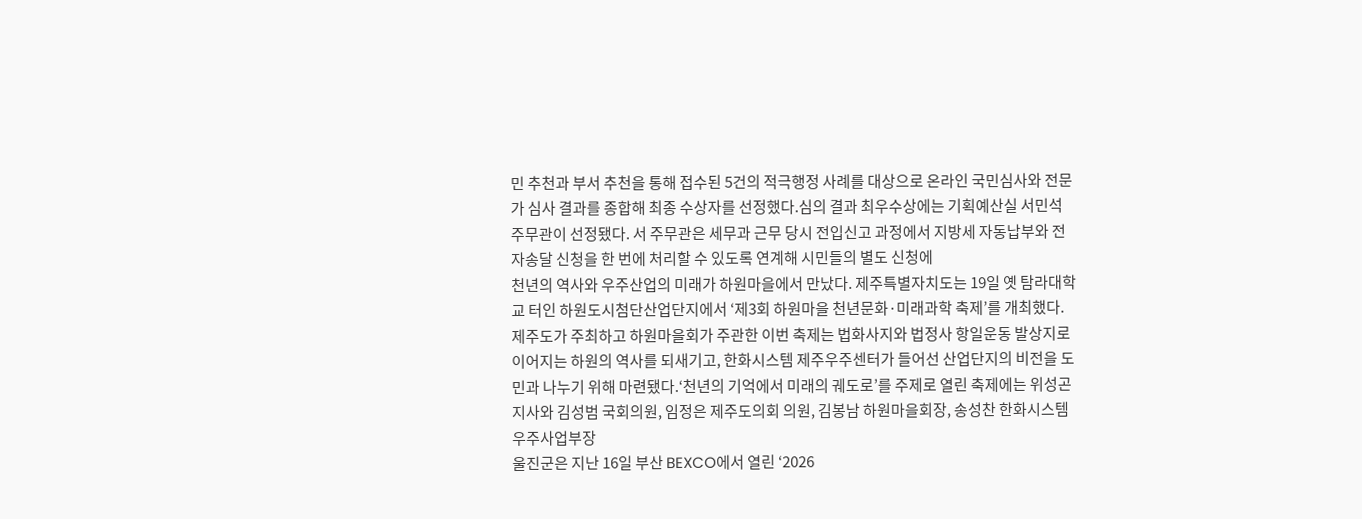민 추천과 부서 추천을 통해 접수된 5건의 적극행정 사례를 대상으로 온라인 국민심사와 전문가 심사 결과를 종합해 최종 수상자를 선정했다.심의 결과 최우수상에는 기획예산실 서민석 주무관이 선정됐다. 서 주무관은 세무과 근무 당시 전입신고 과정에서 지방세 자동납부와 전자송달 신청을 한 번에 처리할 수 있도록 연계해 시민들의 별도 신청에
천년의 역사와 우주산업의 미래가 하원마을에서 만났다. 제주특별자치도는 19일 옛 탐라대학교 터인 하원도시첨단산업단지에서 ‘제3회 하원마을 천년문화·미래과학 축제’를 개최했다.제주도가 주최하고 하원마을회가 주관한 이번 축제는 법화사지와 법정사 항일운동 발상지로 이어지는 하원의 역사를 되새기고, 한화시스템 제주우주센터가 들어선 산업단지의 비전을 도민과 나누기 위해 마련됐다.‘천년의 기억에서 미래의 궤도로’를 주제로 열린 축제에는 위성곤 지사와 김성범 국회의원, 임정은 제주도의회 의원, 김봉남 하원마을회장, 송성찬 한화시스템 우주사업부장
울진군은 지난 16일 부산 BEXCO에서 열린 ‘2026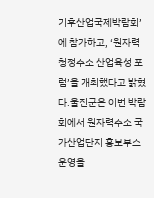기후산업국제박람회’에 참가하고, ‘원자력 청정수소 산업육성 포럼’을 개최했다고 밝혔다.울진군은 이번 박람회에서 원자력수소 국가산업단지 홍보부스 운영을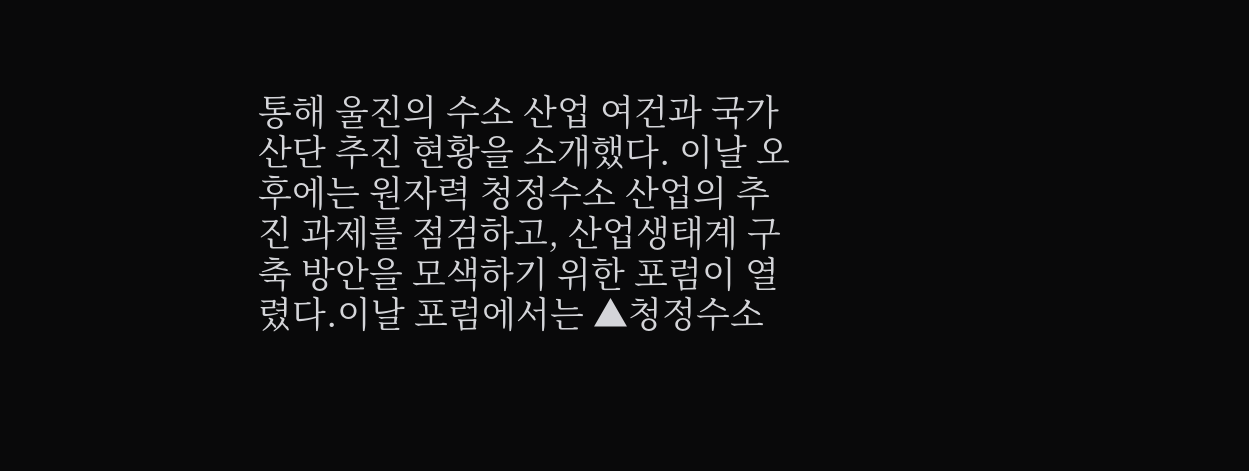통해 울진의 수소 산업 여건과 국가산단 추진 현황을 소개했다. 이날 오후에는 원자력 청정수소 산업의 추진 과제를 점검하고, 산업생태계 구축 방안을 모색하기 위한 포럼이 열렸다.이날 포럼에서는 ▲청정수소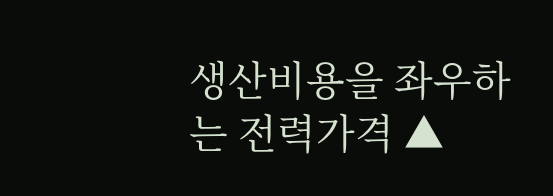생산비용을 좌우하는 전력가격 ▲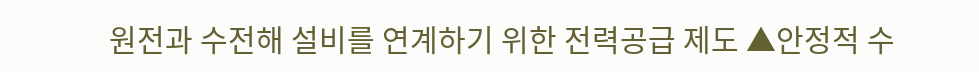원전과 수전해 설비를 연계하기 위한 전력공급 제도 ▲안정적 수